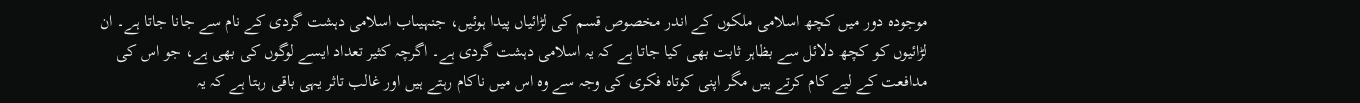موجودہ دور میں کچھ اسلامی ملکوں کے اندر مخصوص قسم کی لڑائیاں پیدا ہوئیں، جنہیںاب اسلامی دہشت گردی کے نام سے جانا جاتا ہے۔ ان لڑائیوں کو کچھ دلائل سے بظاہر ثابت بھی کیا جاتا ہے کہ یہ اسلامی دہشت گردی ہے۔ اگرچہ کثیر تعداد ایسے لوگوں کی بھی ہے، جو اس کی مدافعت کے لیے کام کرتے ہیں مگر اپنی کوتاہ فکری کی وجہ سے وہ اس میں ناکام رہتے ہیں اور غالب تاثر یہی باقی رہتا ہے کہ یہ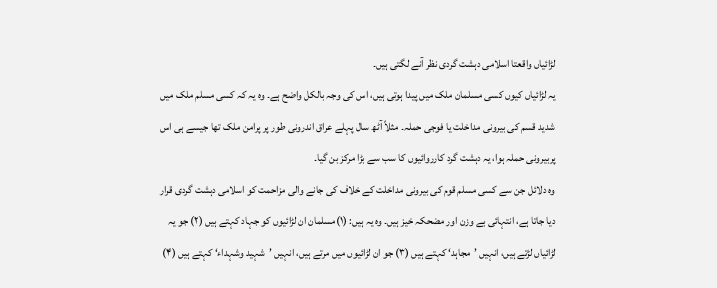لڑائیاں واقعتا اسلامی دہشت گردی نظر آنے لگتی ہیں۔
یہ لڑائیاں کیوں کسی مسلمان ملک میں پیدا ہوتی ہیں، اس کی وجہ بالکل واضح ہے۔ وہ یہ کہ کسی مسلم ملک میں شدید قسم کی بیرونی مداخلت یا فوجی حملہ۔ مثلاً آٹھ سال پہلے عراق اندرونی طور پر پرامن ملک تھا جیسے ہی اس پربیرونی حملہ ہوا، یہ دہشت گرد کارروائیوں کا سب سے بڑا مرکز بن گیا۔
وہ دلائل جن سے کسی مسلم قوم کی بیرونی مداخلت کے خلاف کی جانے والی مزاحمت کو اسلامی دہشت گردی قرار دیا جاتا ہے، انتہائی بے وزن اور مضحکہ خیز ہیں۔ وہ یہ ہیں: (۱)مسلمان ان لڑائیوں کو جہاد کہتے ہیں (۲) جو یہ لڑائیاں لڑتے ہیں، انہیں ’مجاہد‘ کہتے ہیں (۳) جو ان لڑائیوں میں مرتے ہیں، انہیں ’شہید وشہداء‘ کہتے ہیں (۴)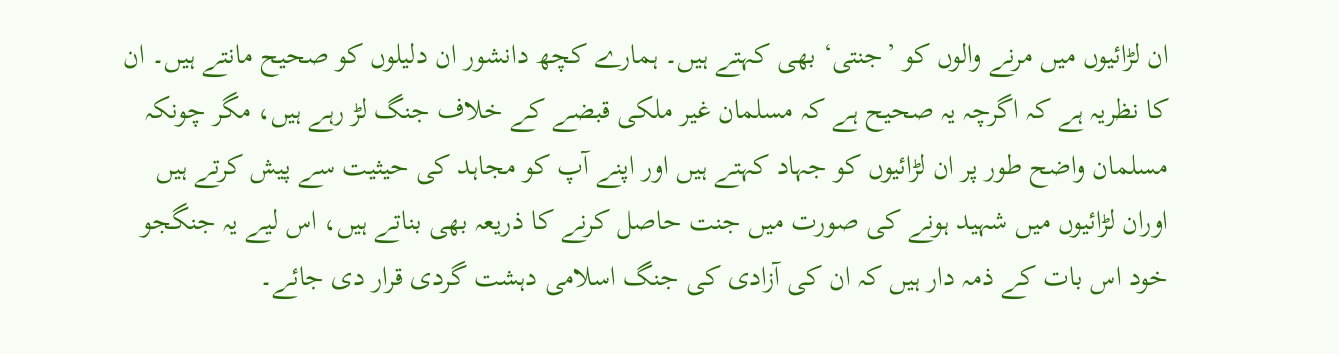ان لڑائیوں میں مرنے والوں کو ’جنتی‘ بھی کہتے ہیں۔ ہمارے کچھ دانشور ان دلیلوں کو صحیح مانتے ہیں۔ ان کا نظریہ ہے کہ اگرچہ یہ صحیح ہے کہ مسلمان غیر ملکی قبضے کے خلاف جنگ لڑ رہے ہیں، مگر چونکہ مسلمان واضح طور پر ان لڑائیوں کو جہاد کہتے ہیں اور اپنے آپ کو مجاہد کی حیثیت سے پیش کرتے ہیں اوران لڑائیوں میں شہید ہونے کی صورت میں جنت حاصل کرنے کا ذریعہ بھی بناتے ہیں، اس لیے یہ جنگجو خود اس بات کے ذمہ دار ہیں کہ ان کی آزادی کی جنگ اسلامی دہشت گردی قرار دی جائے۔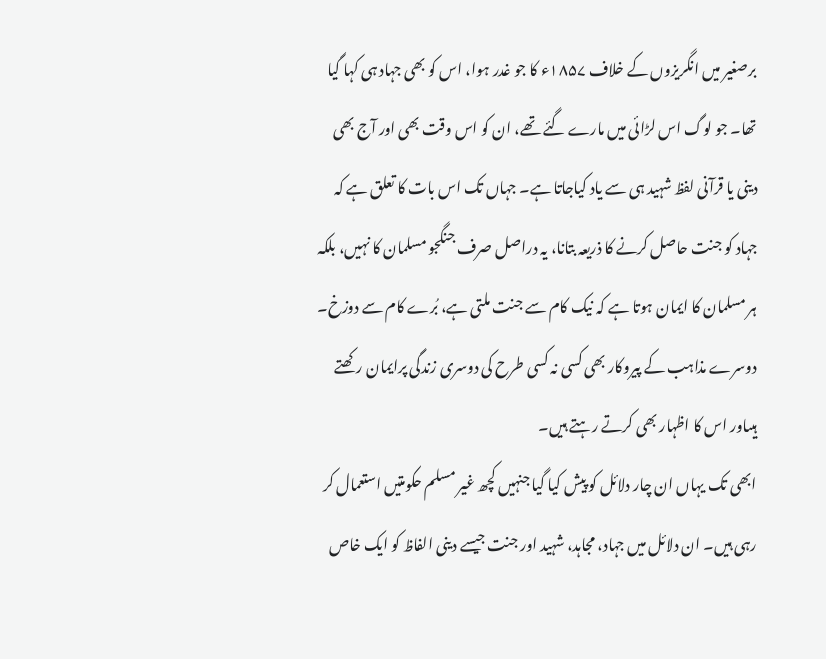برصغیر میں انگریزوں کے خلاف ۱۸۵۷ء کا جو غدر ہوا، اس کو بھی جہاد ہی کہا گیا تھا۔ جو لوگ اس لڑائی میں مارے گئے تھے، ان کو اس وقت بھی اور آج بھی دینی یا قرآنی لفظ شہید ہی سے یاد کیاجاتا ہے۔ جہاں تک اس بات کا تعلق ہے کہ جہاد کو جنت حاصل کرنے کا ذریعہ بتانا، یہ دراصل صرف جنگجو مسلمان کا نہیں، بلکہ ہر مسلمان کا ایمان ہوتا ہے کہ نیک کام سے جنت ملتی ہے، بُرے کام سے دوزخ۔ دوسرے مذاہب کے پیروکار بھی کسی نہ کسی طرح کی دوسری زندگی پرایمان رکھتے ہیںاور اس کا اظہار بھی کرتے رہتے ہیں۔
ابھی تک یہاں ان چار دلائل کو پیش کیا گیا جنہیں کچھ غیر مسلم حکومتیں استعمال کر رہی ہیں۔ ان دلائل میں جہاد، مجاہد، شہید اور جنت جیسے دینی الفاظ کو ایک خاص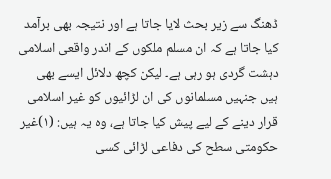ڈھنگ سے زیر بحث لایا جاتا ہے اور نتیجہ بھی برآمد کیا جاتا ہے کہ ان مسلم ملکوں کے اندر واقعی اسلامی دہشت گردی ہو رہی ہے۔ لیکن کچھ دلائل ایسے بھی ہیں جنہیں مسلمانوں کی ان لڑائیوں کو غیر اسلامی قرار دینے کے لیے پیش کیا جاتا ہے، وہ یہ ہیں: (۱)غیر حکومتی سطح کی دفاعی لڑائی کسی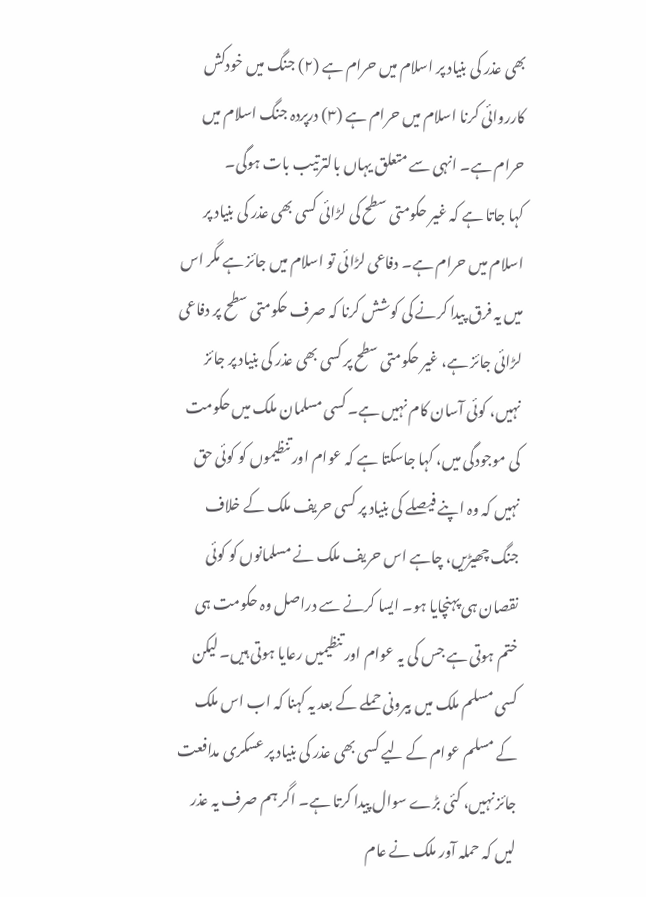بھی عذر کی بنیاد پر اسلام میں حرام ہے (۲) جنگ میں خودکش کارروائی کرنا اسلام میں حرام ہے (۳) درپردہ جنگ اسلام میں حرام ہے۔ انہی سے متعلق یہاں بالترتیب بات ہوگی۔
کہا جاتا ہے کہ غیر حکومتی سطح کی لڑائی کسی بھی عذر کی بنیاد پر اسلام میں حرام ہے۔ دفاعی لڑائی تو اسلام میں جائز ہے مگر اس میں یہ فرق پیدا کرنے کی کوشش کرنا کہ صرف حکومتی سطح پر دفاعی لڑائی جائز ہے، غیر حکومتی سطح پر کسی بھی عذر کی بنیاد پر جائز نہیں، کوئی آسان کام نہیں ہے۔ کسی مسلمان ملک میں حکومت کی موجودگی میں، کہا جاسکتا ہے کہ عوام اور تنظیموں کو کوئی حق نہیں کہ وہ اپنے فیصلے کی بنیاد پر کسی حریف ملک کے خلاف جنگ چھیڑیں، چاہے اس حریف ملک نے مسلمانوں کو کوئی نقصان ہی پہنچایا ہو۔ ایسا کرنے سے دراصل وہ حکومت ہی ختم ہوتی ہے جس کی یہ عوام اور تنظیمیں رعایا ہوتی ہیں۔ لیکن کسی مسلم ملک میں بیرونی حملے کے بعد یہ کہنا کہ اب اس ملک کے مسلم عوام کے لیے کسی بھی عذر کی بنیاد پر عسکری مدافعت جائز نہیں، کئی بڑے سوال پیدا کرتا ہے۔ اگر ہم صرف یہ عذر لیں کہ حملہ آور ملک نے عام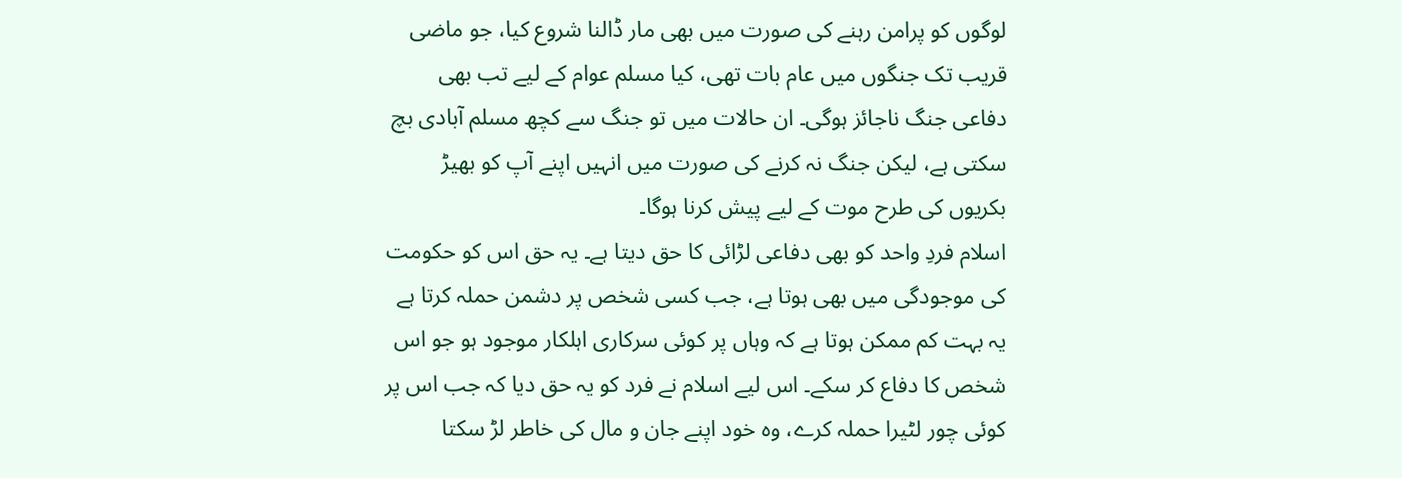لوگوں کو پرامن رہنے کی صورت میں بھی مار ڈالنا شروع کیا، جو ماضی قریب تک جنگوں میں عام بات تھی، کیا مسلم عوام کے لیے تب بھی دفاعی جنگ ناجائز ہوگی۔ ان حالات میں تو جنگ سے کچھ مسلم آبادی بچ سکتی ہے، لیکن جنگ نہ کرنے کی صورت میں انہیں اپنے آپ کو بھیڑ بکریوں کی طرح موت کے لیے پیش کرنا ہوگا۔
اسلام فردِ واحد کو بھی دفاعی لڑائی کا حق دیتا ہے۔ یہ حق اس کو حکومت کی موجودگی میں بھی ہوتا ہے، جب کسی شخص پر دشمن حملہ کرتا ہے یہ بہت کم ممکن ہوتا ہے کہ وہاں پر کوئی سرکاری اہلکار موجود ہو جو اس شخص کا دفاع کر سکے۔ اس لیے اسلام نے فرد کو یہ حق دیا کہ جب اس پر کوئی چور لٹیرا حملہ کرے، وہ خود اپنے جان و مال کی خاطر لڑ سکتا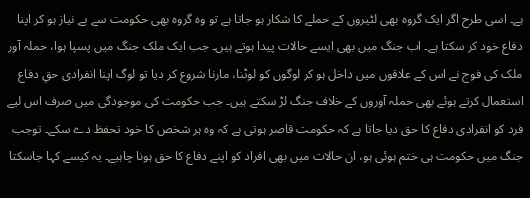ہے۔ اسی طرح اگر ایک گروہ بھی لٹیروں کے حملے کا شکار ہو جاتا ہے تو وہ گروہ بھی حکومت سے بے نیاز ہو کر اپنا دفاع خود کر سکتا ہے۔ اب جنگ میں بھی ایسے حالات پیدا ہوتے ہیں۔ جب ایک ملک جنگ میں پسپا ہوا، حملہ آور ملک کی فوج نے اس کے علاقوں میں داخل ہو کر لوگوں کو لوٹنا، مارنا شروع کر دیا تو لوگ اپنا انفرادی حقِ دفاع استعمال کرتے ہوئے بھی حملہ آوروں کے خلاف جنگ لڑ سکتے ہیں۔ جب حکومت کی موجودگی میں صرف اس لیے فرد کو انفرادی دفاع کا حق دیا جاتا ہے کہ حکومت قاصر ہوتی ہے کہ وہ ہر شخص کا خود تحفظ دے سکے۔ توجب جنگ میں حکومت ہی ختم ہوئی ہو، ان حالات میں بھی افراد کو اپنے دفاع کا حق ہونا چاہیے۔ یہ کیسے کہا جاسکتا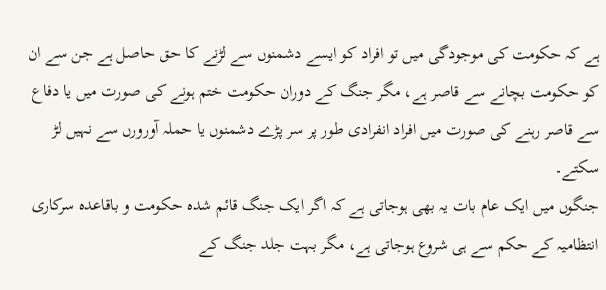ہے کہ حکومت کی موجودگی میں تو افراد کو ایسے دشمنوں سے لڑنے کا حق حاصل ہے جن سے ان کو حکومت بچانے سے قاصر ہے، مگر جنگ کے دوران حکومت ختم ہونے کی صورت میں یا دفاع سے قاصر رہنے کی صورت میں افراد انفرادی طور پر سر پڑے دشمنوں یا حملہ آورورں سے نہیں لڑ سکتے۔
جنگوں میں ایک عام بات یہ بھی ہوجاتی ہے کہ اگر ایک جنگ قائم شدہ حکومت و باقاعدہ سرکاری انتظامیہ کے حکم سے ہی شروع ہوجاتی ہے، مگر بہت جلد جنگ کے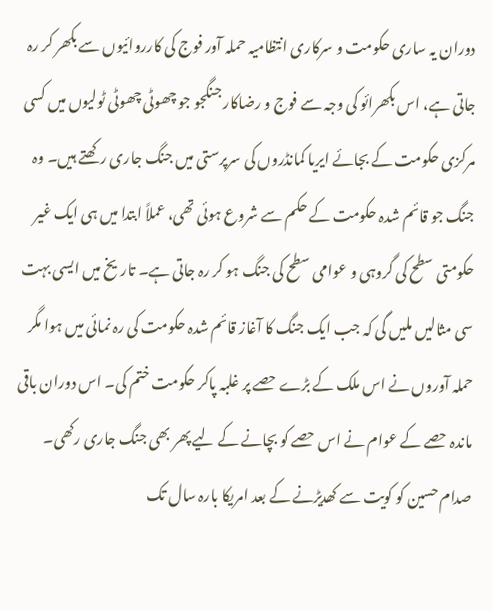دوران یہ ساری حکومت و سرکاری انتظامیہ حملہ آور فوج کی کارروائیوں سے بکھر کر رہ جاتی ہے، اس بکھرائو کی وجہ سے فوج و رضاکار جنگجو جو چھوٹی چھوٹی ٹولیوں میں کسی مرکزی حکومت کے بجائے ایریا کمانڈروں کی سرپرستی میں جنگ جاری رکھتے ہیں۔ وہ جنگ جو قائم شدہ حکومت کے حکم سے شروع ہوئی تھی، عملاً ابتدا میں ہی ایک غیر حکومتی سطح کی گروہی و عوامی سطح کی جنگ ہو کر رہ جاتی ہے۔ تاریخ میں ایسی بہت سی مثالیں ملیں گی کہ جب ایک جنگ کا آغاز قائم شدہ حکومت کی رہ نمائی میں ہوا مگر حملہ آوروں نے اس ملک کے بڑے حصے پر غلبہ پاکر حکومت ختم کی۔ اس دوران باقی ماندہ حصے کے عوام نے اس حصے کو بچانے کے لیے پھر بھی جنگ جاری رکھی۔
صدام حسین کو کویت سے کھدیڑنے کے بعد امریکا بارہ سال تک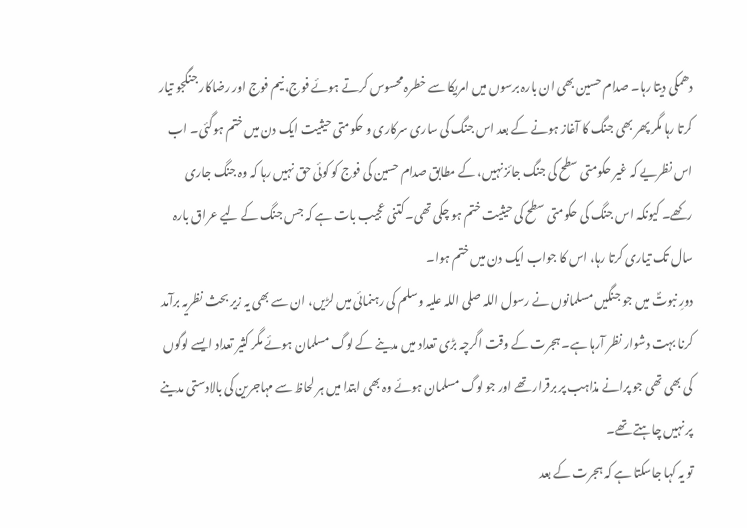دھمکی دیتا رہا۔ صدام حسین بھی ان بارہ برسوں میں امریکا سے خطرہ محسوس کرتے ہوئے فوج، نیم فوج اور رضاکار جنگجو تیار کرتا رہا مگر پھر بھی جنگ کا آغاز ہونے کے بعد اس جنگ کی ساری سرکاری و حکومتی حیثیت ایک دن میں ختم ہوگئی۔ اب اس نظریے کہ غیر حکومتی سطح کی جنگ جائز نہیں، کے مطابق صدام حسین کی فوج کو کوئی حق نہیں رہا کہ وہ جنگ جاری رکھے۔ کیونکہ اس جنگ کی حکومتی سطح کی حیثیت ختم ہو چکی تھی۔ کتنی عجیب بات ہے کہ جس جنگ کے لیے عراق بارہ سال تک تیاری کرتا رہا، اس کا جواب ایک دن میں ختم ہوا۔
دورِ نبوتؐ میں جو جنگیں مسلمانوں نے رسول اللہ صلی اللہ علیہ وسلم کی رہنمائی میں لڑیں، ان سے بھی یہ زیر بحث نظریہ برآمد کرنا بہت دشوار نظر آرہا ہے۔ ہجرت کے وقت اگرچہ بڑی تعداد میں مدینے کے لوگ مسلمان ہوئے مگر کثیر تعداد ایسے لوگوں کی بھی تھی جو پرانے مذاہب پر برقرار تھے اور جو لوگ مسلمان ہوئے وہ بھی ابتدا میں ہر لحاظ سے مہاجرین کی بالادستی مدینے پر نہیں چاہتے تھے۔
تو یہ کہا جاسکتا ہے کہ ہجرت کے بعد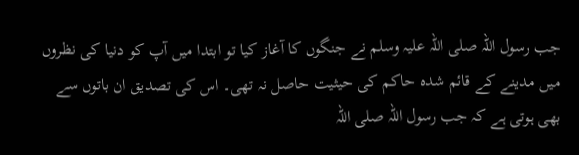جب رسول اللہ صلی اللہ علیہ وسلم نے جنگوں کا آغاز کیا تو ابتدا میں آپ کو دنیا کی نظروں میں مدینے کے قائم شدہ حاکم کی حیثیت حاصل نہ تھی۔ اس کی تصدیق ان باتوں سے بھی ہوتی ہے کہ جب رسول اللہ صلی اللہ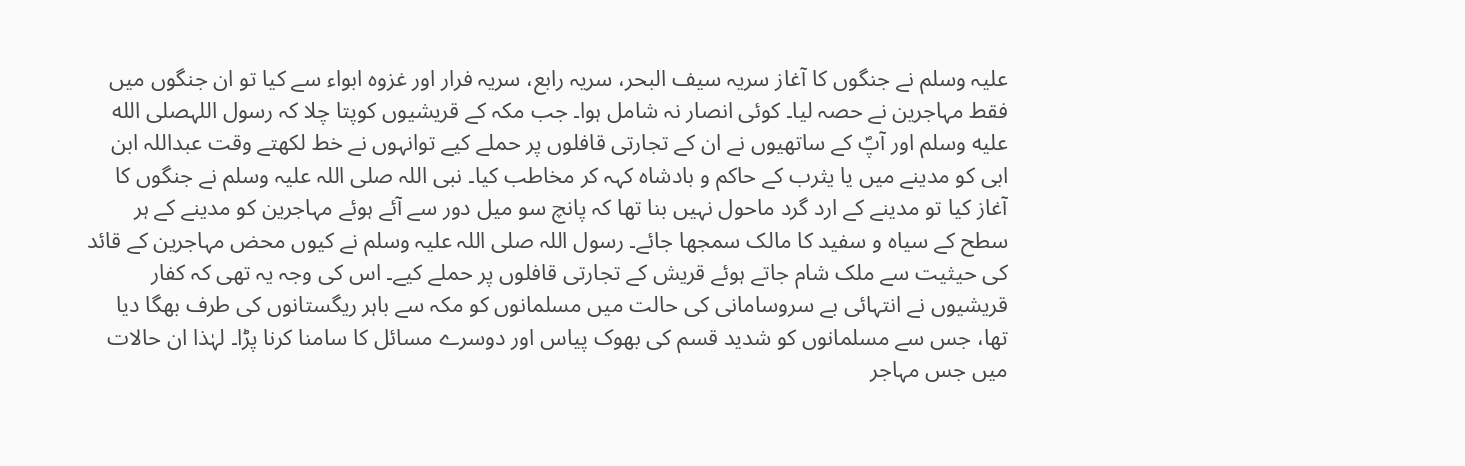علیہ وسلم نے جنگوں کا آغاز سریہ سیف البحر، سریہ رابع، سریہ فرار اور غزوہ ابواء سے کیا تو ان جنگوں میں فقط مہاجرین نے حصہ لیا۔ کوئی انصار نہ شامل ہوا۔ جب مکہ کے قریشیوں کوپتا چلا کہ رسول اللہصلى الله عليه وسلم اور آپؐ کے ساتھیوں نے ان کے تجارتی قافلوں پر حملے کیے توانہوں نے خط لکھتے وقت عبداللہ ابن ابی کو مدینے میں یا یثرب کے حاکم و بادشاہ کہہ کر مخاطب کیا۔ نبی اللہ صلی اللہ علیہ وسلم نے جنگوں کا آغاز کیا تو مدینے کے ارد گرد ماحول نہیں بنا تھا کہ پانچ سو میل دور سے آئے ہوئے مہاجرین کو مدینے کے ہر سطح کے سیاہ و سفید کا مالک سمجھا جائے۔ رسول اللہ صلی اللہ علیہ وسلم نے کیوں محض مہاجرین کے قائد کی حیثیت سے ملک شام جاتے ہوئے قریش کے تجارتی قافلوں پر حملے کیے۔ اس کی وجہ یہ تھی کہ کفار قریشیوں نے انتہائی بے سروسامانی کی حالت میں مسلمانوں کو مکہ سے باہر ریگستانوں کی طرف بھگا دیا تھا، جس سے مسلمانوں کو شدید قسم کی بھوک پیاس اور دوسرے مسائل کا سامنا کرنا پڑا۔ لہٰذا ان حالات میں جس مہاجر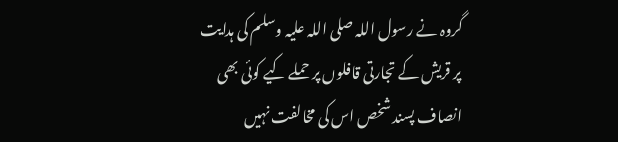گروہ نے رسول اللہ صلی اللہ علیہ وسلم کی ہدایت پر قریش کے تجارتی قافلوں پر حملے کیے کوئی بھی انصاف پسند شخص اس کی مخالفت نہیں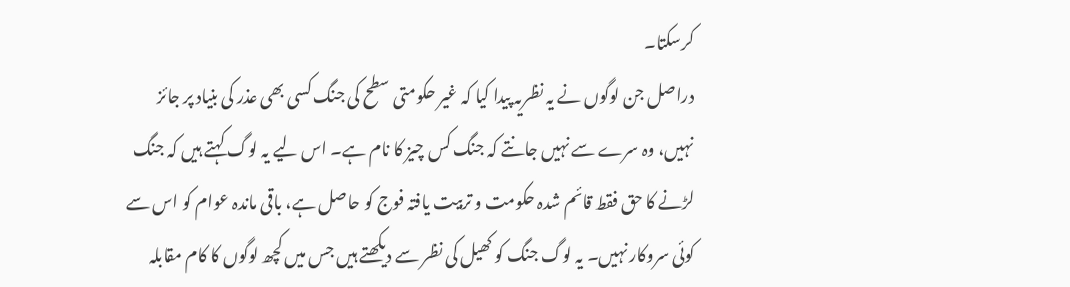کرسکتا۔
دراصل جن لوگوں نے یہ نظریہ پیدا کیا کہ غیر حکومتی سطح کی جنگ کسی بھی عذر کی بنیاد پر جائز نہیں، وہ سرے سے نہیں جانتے کہ جنگ کس چیز کا نام ہے۔ اس لیے یہ لوگ کہتے ہیں کہ جنگ لڑنے کا حق فقط قائم شدہ حکومت و تربیت یافتہ فوج کو حاصل ہے، باقی ماندہ عوام کو اس سے کوئی سروکار نہیں۔ یہ لوگ جنگ کو کھیل کی نظر سے دیکھتے ہیں جس میں کچھ لوگوں کا کام مقابلہ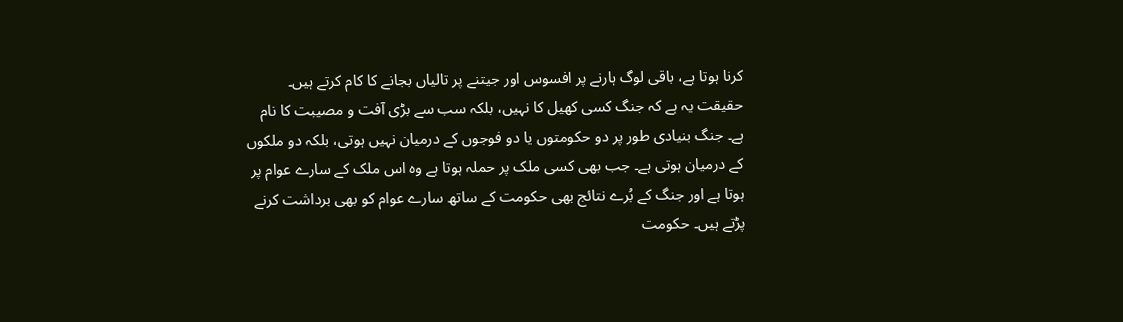کرنا ہوتا ہے، باقی لوگ ہارنے پر افسوس اور جیتنے پر تالیاں بجانے کا کام کرتے ہیں۔ حقیقت یہ ہے کہ جنگ کسی کھیل کا نہیں، بلکہ سب سے بڑی آفت و مصیبت کا نام ہے۔ جنگ بنیادی طور پر دو حکومتوں یا دو فوجوں کے درمیان نہیں ہوتی، بلکہ دو ملکوں کے درمیان ہوتی ہے۔ جب بھی کسی ملک پر حملہ ہوتا ہے وہ اس ملک کے سارے عوام پر ہوتا ہے اور جنگ کے بُرے نتائج بھی حکومت کے ساتھ سارے عوام کو بھی برداشت کرنے پڑتے ہیں۔ حکومت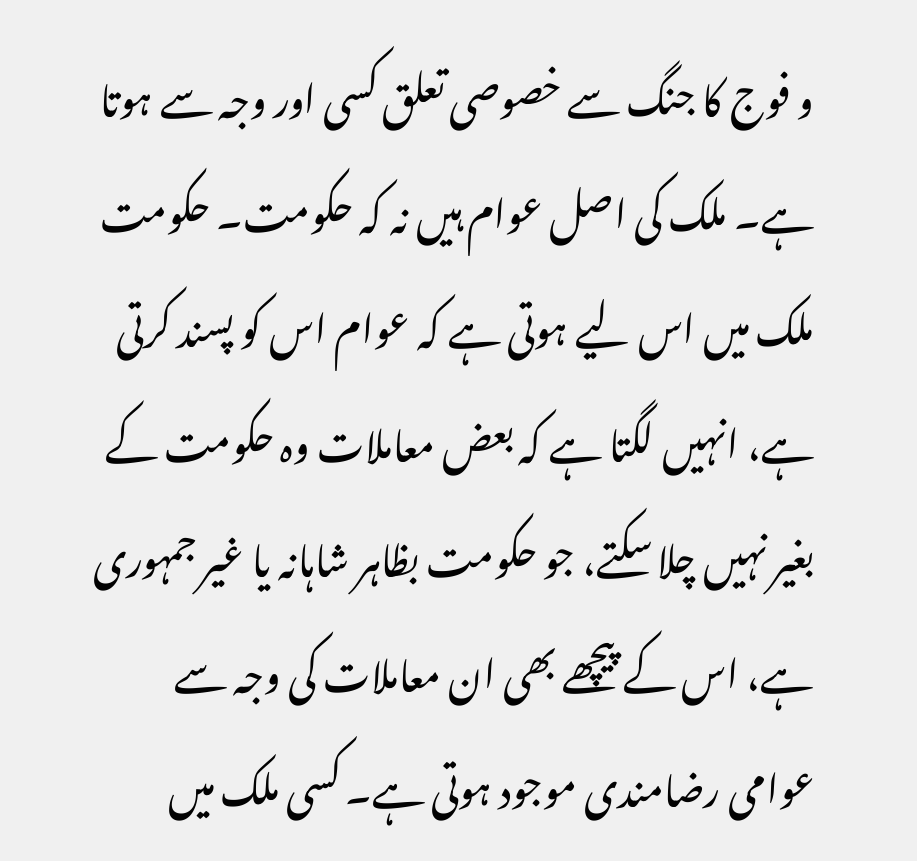و فوج کا جنگ سے خصوصی تعلق کسی اور وجہ سے ہوتا ہے۔ ملک کی اصل عوام ہیں نہ کہ حکومت۔ حکومت ملک میں اس لیے ہوتی ہے کہ عوام اس کو پسند کرتی ہے، انہیں لگتا ہے کہ بعض معاملات وہ حکومت کے بغیر نہیں چلا سکتے، جو حکومت بظاہر شاہانہ یا غیر جمہوری ہے، اس کے پیچھے بھی ان معاملات کی وجہ سے عوامی رضامندی موجود ہوتی ہے۔ کسی ملک میں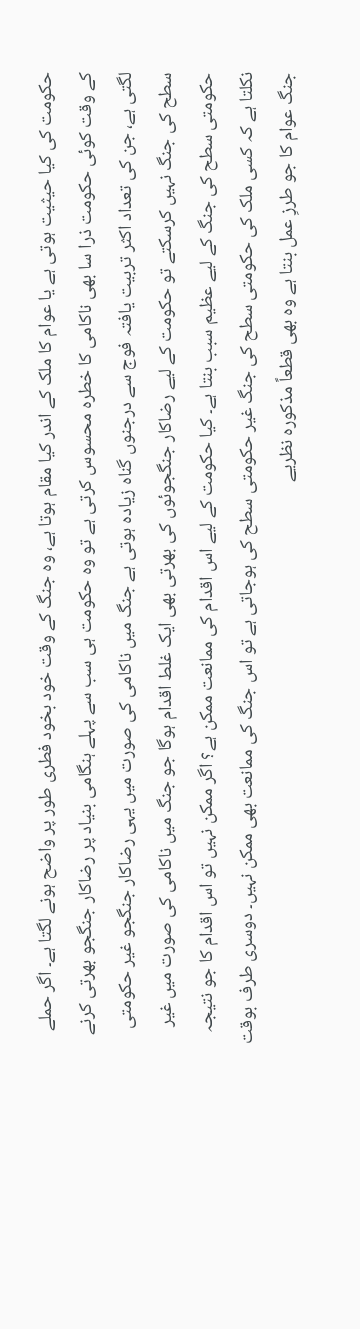حکومت کی کیا حیثیت ہوتی ہے یا عوام کا ملک کے اندر کیا مقام ہوتا ہے، وہ جنگ کے وقت خود بخود فطری طور پر واضح ہونے لگتا ہے۔ اگر حملے کے وقت کوئی حکومت ذرا سا بھی ناکامی کا خطرہ محسوس کرتی ہے تو وہ حکومت ہی سب سے پہلے ہنگامی بنیاد پر رضاکار جنگجو بھرتی کرنے لگتی ہے، جن کی تعداد اکثر تربیت یافتہ فوج سے درجنوں گناہ زیادہ ہوتی ہے جنگ میں ناکامی کی صورت میں یہی رضاکار جنگجو غیر حکومتی سطح کی جنگ نہیں کرسکتے تو حکومت کے لیے رضاکار جنگجوئوں کی بھرتی بھی ایک غلط اقدام ہوگا جو جنگ میں ناکامی کی صورت میں غیر حکومتی سطح کی جنگ کے لیے عظیم سبب بنتا ہے۔ کیا حکومت کے لیے اس اقدام کی ممانعت ممکن ہے؟ اگر ممکن نہیں تو اس اقدام کا جو نتیجہ نکلتا ہے کہ کسی ملک کی حکومتی سطح کی جنگ غیر حکومتی سطح کی ہوجاتی ہے تو اس جنگ کی ممانعت بھی ممکن نہیں۔ دوسری طرف بوقت جنگ عوام کا جو طرزِ عمل بنتا ہے وہ بھی قطعاً مذکورہ نظریے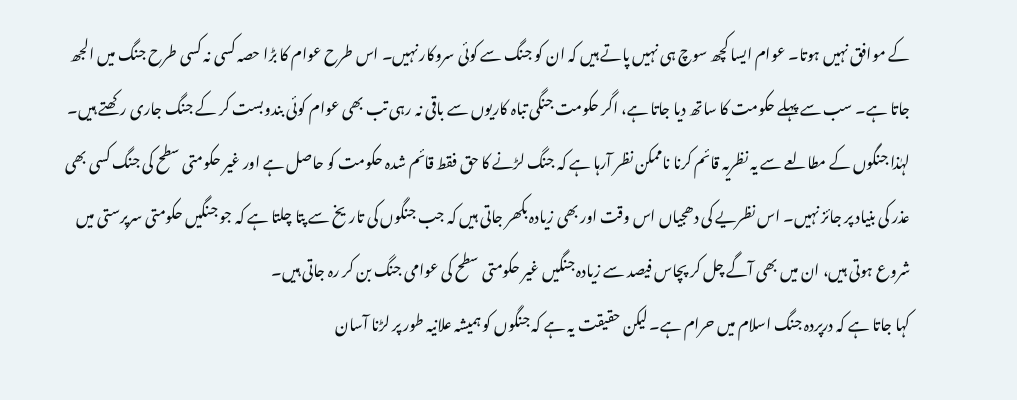کے موافق نہیں ہوتا۔ عوام ایسا کچھ سوچ ہی نہیں پاتے ہیں کہ ان کو جنگ سے کوئی سروکار نہیں۔ اس طرح عوام کا بڑا حصہ کسی نہ کسی طرح جنگ میں الجھ جاتا ہے۔ سب سے پہلے حکومت کا ساتھ دیا جاتا ہے، اگر حکومت جنگی تباہ کاریوں سے باقی نہ رہی تب بھی عوام کوئی بندوبست کر کے جنگ جاری رکھتے ہیں۔ لہٰذا جنگوں کے مطالعے سے یہ نظریہ قائم کرنا ناممکن نظر آرہا ہے کہ جنگ لڑنے کا حق فقط قائم شدہ حکومت کو حاصل ہے اور غیر حکومتی سطح کی جنگ کسی بھی عذر کی بنیاد پر جائز نہیں۔ اس نظریے کی دھجیاں اس وقت اور بھی زیادہ بکھر جاتی ہیں کہ جب جنگوں کی تاریخ سے پتا چلتا ہے کہ جو جنگیں حکومتی سرپرستی میں شروع ہوتی ہیں، ان میں بھی آگے چل کر پچاس فیصد سے زیادہ جنگیں غیر حکومتی سطح کی عوامی جنگ بن کر رہ جاتی ہیں۔
کہا جاتا ہے کہ درپردہ جنگ اسلام میں حرام ہے۔ لیکن حقیقت یہ ہے کہ جنگوں کو ہمیشہ علانیہ طور پر لڑنا آسان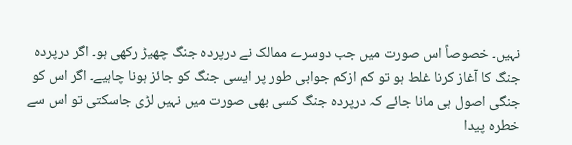نہیں۔ خصوصاً اس صورت میں جب دوسرے ممالک نے درپردہ جنگ چھیڑ رکھی ہو۔ اگر درپردہ جنگ کا آغاز کرنا غلط ہو تو کم ازکم جوابی طور پر ایسی جنگ کو جائز ہونا چاہیے۔ اگر اس کو جنگی اصول ہی مانا جائے کہ درپردہ جنگ کسی بھی صورت میں نہیں لڑی جاسکتی تو اس سے خطرہ پیدا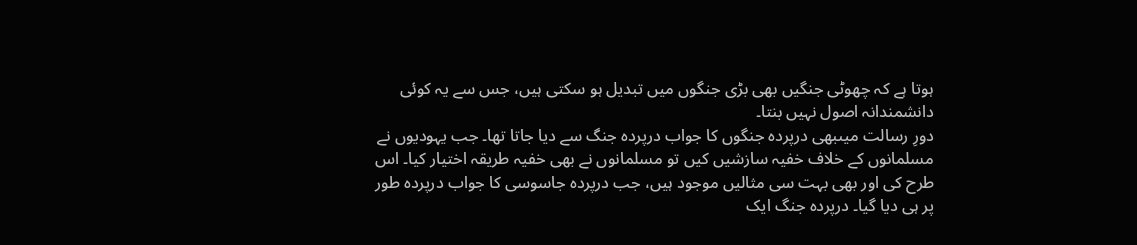ہوتا ہے کہ چھوٹی جنگیں بھی بڑی جنگوں میں تبدیل ہو سکتی ہیں، جس سے یہ کوئی دانشمندانہ اصول نہیں بنتا۔
دورِ رسالت میںبھی درپردہ جنگوں کا جواب درپردہ جنگ سے دیا جاتا تھا۔ جب یہودیوں نے مسلمانوں کے خلاف خفیہ سازشیں کیں تو مسلمانوں نے بھی خفیہ طریقہ اختیار کیا۔ اس طرح کی اور بھی بہت سی مثالیں موجود ہیں، جب درپردہ جاسوسی کا جواب درپردہ طور پر ہی دیا گیا۔ درپردہ جنگ ایک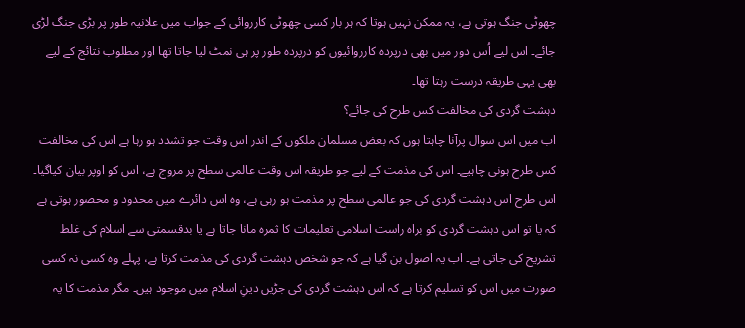چھوٹی جنگ ہوتی ہے، یہ ممکن نہیں ہوتا کہ ہر بار کسی چھوٹی کارروائی کے جواب میں علانیہ طور پر بڑی جنگ لڑی جائے۔ اس لیے اُس دور میں بھی درپردہ کارروائیوں کو درپردہ طور پر ہی نمٹ لیا جاتا تھا اور مطلوب نتائج کے لیے بھی یہی طریقہ درست رہتا تھا۔
دہشت گردی کی مخالفت کس طرح کی جائے؟
اب میں اس سوال پرآنا چاہتا ہوں کہ بعض مسلمان ملکوں کے اندر اس وقت جو تشدد ہو رہا ہے اس کی مخالفت کس طرح ہونی چاہیے۔ اس کی مذمت کے لیے جو طریقہ اس وقت عالمی سطح پر مروج ہے، اس کو اوپر بیان کیاگیا۔ اس طرح اس دہشت گردی کی جو عالمی سطح پر مذمت ہو رہی ہے، وہ اس دائرے میں محدود و محصور ہوتی ہے کہ یا تو اس دہشت گردی کو براہ راست اسلامی تعلیمات کا ثمرہ مانا جاتا ہے یا بدقسمتی سے اسلام کی غلط تشریح کی جاتی ہے۔ اب یہ اصول بن گیا ہے کہ جو شخص دہشت گردی کی مذمت کرتا ہے، پہلے وہ کسی نہ کسی صورت میں اس کو تسلیم کرتا ہے کہ اس دہشت گردی کی جڑیں دینِ اسلام میں موجود ہیں۔ مگر مذمت کا یہ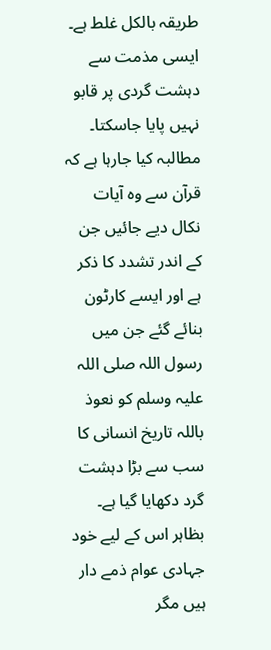طریقہ بالکل غلط ہے۔ ایسی مذمت سے دہشت گردی پر قابو نہیں پایا جاسکتا۔ مطالبہ کیا جارہا ہے کہ قرآن سے وہ آیات نکال دیے جائیں جن کے اندر تشدد کا ذکر ہے اور ایسے کارٹون بنائے گئے جن میں رسول اللہ صلی اللہ علیہ وسلم کو نعوذ باللہ تاریخ انسانی کا سب سے بڑا دہشت گرد دکھایا گیا ہے۔ بظاہر اس کے لیے خود جہادی عوام ذمے دار ہیں مگر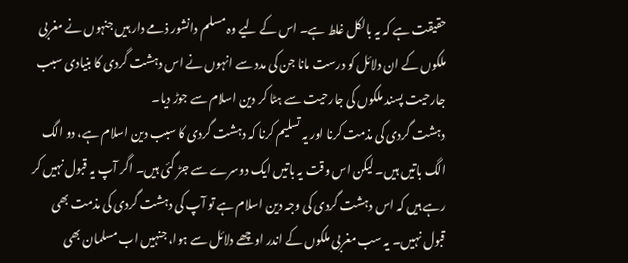حقیقت ہے کہ یہ بالکل غلط ہے۔ اس کے لیے وہ مسلم دانشور ذمے دار ہیں جنہوں نے مغربی ملکوں کے ان دلائل کو درست مانا جن کی مدد سے انہوں نے اس دہشت گردی کا بنیادی سبب جارحیت پسند ملکوں کی جارحیت سے ہٹا کر دین اسلام سے جوڑ دیا۔
دہشت گردی کی مذمت کرنا اور یہ تسلیم کرنا کہ دہشت گردی کا سبب دین اسلام ہے، دو الگ الگ باتیں ہیں۔ لیکن اس وقت یہ باتیں ایک دوسرے سے جڑ گئی ہیں۔ اگر آپ یہ قبول نہیں کر رہے ہیں کہ اس دہشت گردی کی وجہ دین اسلام ہے تو آپ کی دہشت گردی کی مذمت بھی قبول نہیں۔ یہ سب مغربی ملکوں کے اندر اوچھے دلائل سے ہوا، جنہیں اب مسلمان بھی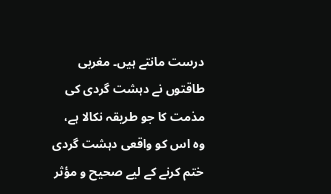درست مانتے ہیں۔ مغربی طاقتوں نے دہشت گردی کی مذمت کا جو طریقہ نکالا ہے، وہ اس کو واقعی دہشت گردی ختم کرنے کے لیے صحیح و مؤثر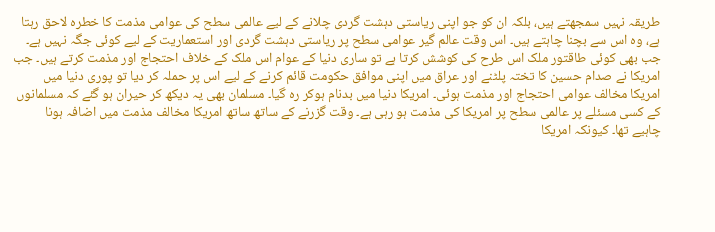طریقہ نہیں سمجھتے ہیں، بلکہ ان کو جو اپنی ریاستی دہشت گردی چلانے کے لیے عالمی سطح کی عوامی مذمت کا خطرہ لاحق رہتا ہے، وہ اس سے بچنا چاہتے ہیں۔ اس وقت عالم گیر عوامی سطح پر ریاستی دہشت گردی اور استعماریت کے لیے کوئی جگہ نہیں ہے۔ جب بھی کوئی طاقتور ملک اس طرح کی کوشش کرتا ہے تو ساری دنیا کے عوام اس ملک کے خلاف احتجاج اور مذمت کرتے ہیں۔ جب امریکا نے صدام حسین کا تختہ پلٹنے اور عراق میں اپنی موافق حکومت قائم کرنے کے لیے اس پر حملہ کر دیا تو پوری دنیا میں امریکا مخالف عوامی احتجاج اور مذمت ہوئی۔ امریکا دنیا میں بدنام ہوکر رہ گیا۔ مسلمان بھی یہ دیکھ کر حیران ہو گئے کہ مسلمانوں کے کسی مسئلے پر عالمی سطح پر امریکا کی مذمت ہو رہی ہے۔ وقت گزرنے کے ساتھ ساتھ امریکا مخالف مذمت میں اضافہ ہونا چاہیے تھا۔ کیونکہ امریکا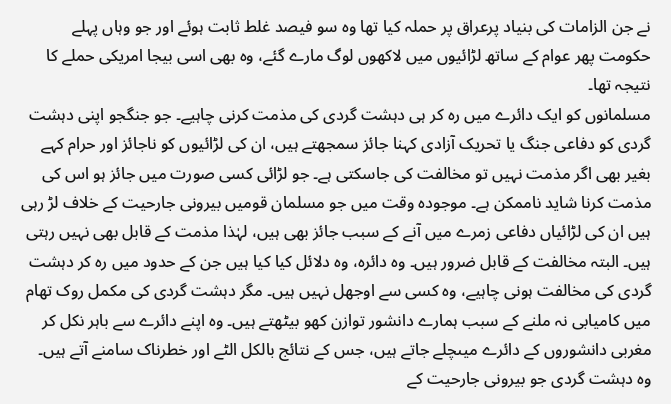نے جن الزامات کی بنیاد پرعراق پر حملہ کیا تھا وہ سو فیصد غلط ثابت ہوئے اور جو وہاں پہلے حکومت پھر عوام کے ساتھ لڑائیوں میں لاکھوں لوگ مارے گئے، وہ بھی اسی بیجا امریکی حملے کا نتیجہ تھا۔
مسلمانوں کو ایک دائرے میں رہ کر ہی دہشت گردی کی مذمت کرنی چاہیے۔ جو جنگجو اپنی دہشت گردی کو دفاعی جنگ یا تحریک آزادی کہنا جائز سمجھتے ہیں، ان کی لڑائیوں کو ناجائز اور حرام کہے بغیر بھی اگر مذمت نہیں تو مخالفت کی جاسکتی ہے۔ جو لڑائی کسی صورت میں جائز ہو اس کی مذمت کرنا شاید ناممکن ہے۔ موجودہ وقت میں جو مسلمان قومیں بیرونی جارحیت کے خلاف لڑ رہی ہیں ان کی لڑائیاں دفاعی زمرے میں آنے کے سبب جائز بھی ہیں، لہٰذا مذمت کے قابل بھی نہیں رہتی ہیں۔ البتہ مخالفت کے قابل ضرور ہیں۔ وہ دائرہ، وہ دلائل کیا کیا ہیں جن کے حدود میں رہ کر دہشت گردی کی مخالفت ہونی چاہیے، وہ کسی سے اوجھل نہیں ہیں۔ مگر دہشت گردی کی مکمل روک تھام میں کامیابی نہ ملنے کے سبب ہمارے دانشور توازن کھو بیٹھتے ہیں۔ وہ اپنے دائرے سے باہر نکل کر مغربی دانشوروں کے دائرے میںچلے جاتے ہیں، جس کے نتائج بالکل الٹے اور خطرناک سامنے آتے ہیں۔ وہ دہشت گردی جو بیرونی جارحیت کے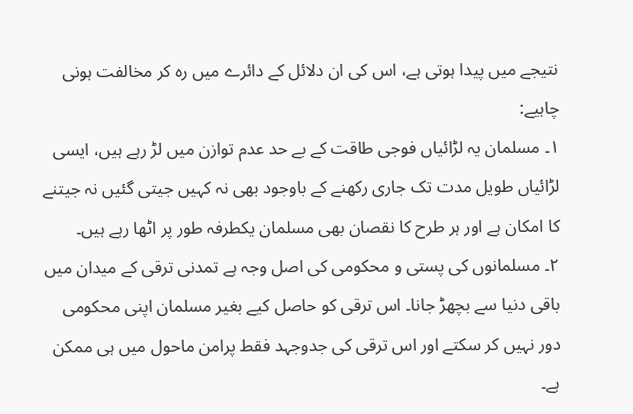نتیجے میں پیدا ہوتی ہے، اس کی ان دلائل کے دائرے میں رہ کر مخالفت ہونی چاہیے:
۱۔ مسلمان یہ لڑائیاں فوجی طاقت کے بے حد عدم توازن میں لڑ رہے ہیں، ایسی لڑائیاں طویل مدت تک جاری رکھنے کے باوجود بھی نہ کہیں جیتی گئیں نہ جیتنے کا امکان ہے اور ہر طرح کا نقصان بھی مسلمان یکطرفہ طور پر اٹھا رہے ہیں۔
۲۔ مسلمانوں کی پستی و محکومی کی اصل وجہ ہے تمدنی ترقی کے میدان میں باقی دنیا سے بچھڑ جانا۔ اس ترقی کو حاصل کیے بغیر مسلمان اپنی محکومی دور نہیں کر سکتے اور اس ترقی کی جدوجہد فقط پرامن ماحول میں ہی ممکن ہے۔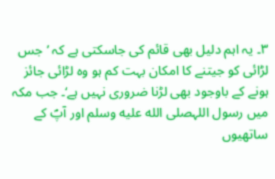۳۔ یہ اہم دلیل بھی قائم کی جاسکتی ہے کہ ’جس لڑائی کو جیتنے کا امکان بہت کم ہو وہ لڑائی جائز ہونے کے باوجود بھی لڑنا ضروری نہیں ہے‘۔ جب مکہ میں رسول اللہصلى الله عليه وسلم اور آپؐ کے ساتھیوں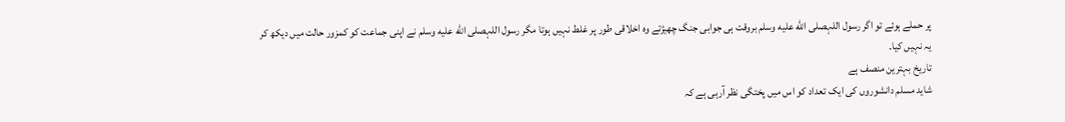پر حملے ہوئے تو اگر رسول اللہصلى الله عليه وسلم بروقت ہی جوابی جنگ چھیڑتے وہ اخلاقی طور پر غلط نہیں ہوتا مگر رسول اللہصلى الله عليه وسلم نے اپنی جماعت کو کمزور حالت میں دیکھ کر یہ نہیں کیا۔
تاریخ بہترین منصف ہے
شاید مسلم دانشوروں کی ایک تعداد کو اس میں پختگی نظر آرہی ہے کہ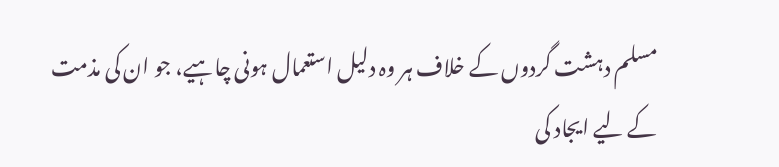مسلم دہشت گردوں کے خلاف ہر وہ دلیل استعمال ہونی چاہیے، جو ان کی مذمت کے لیے ایجاد کی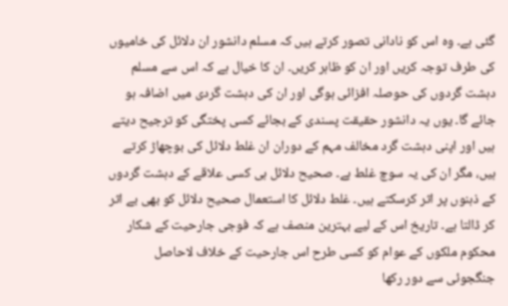گئی ہے۔ وہ اس کو نادانی تصور کرتے ہیں کہ مسلم دانشور ان دلائل کی خامیوں کی طرف توجہ کریں اور ان کو ظاہر کریں۔ ان کا خیال ہے کہ اس سے مسلم دہشت گردوں کی حوصلہ افزائی ہوگی اور ان کی دہشت گردی میں اضافہ ہو جائے گا۔ یوں یہ دانشور حقیقت پسندی کے بجائے کسی پختگی کو ترجیح دیتے ہیں اور اپنی دہشت گرد مخالف مہم کے دوران ان غلط دلائل کی بوچھاڑ کرتے ہیں، مگر ان کی یہ سوچ غلط ہے۔ صحیح دلائل ہی کسی علاقے کے دہشت گردوں کے ذہنوں پر اثر کرسکتے ہیں۔ غلط دلائل کا استعمال صحیح دلائل کو بھی بے اثر کر ڈالتا ہے۔ تاریخ اس کے لیے بہترین منصف ہے کہ فوجی جارحیت کے شکار محکوم ملکوں کے عوام کو کسی طرح اس جارحیت کے خلاف لاحاصل جنگجوئی سے دور رکھا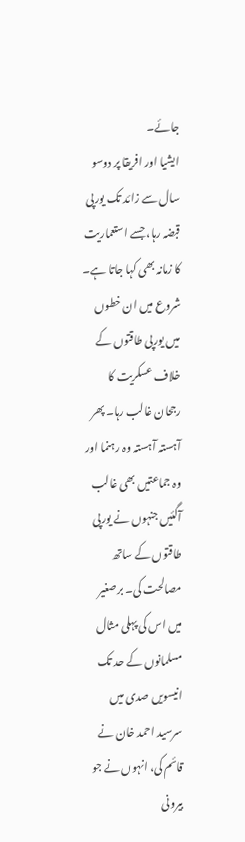جائے۔
ایشیا اور افریقا پر دوسو سال سے زائد تک یورپی قبضہ رہا، جسے استعماریت کا زمانہ بھی کہا جاتا ہے۔ شروع میں ان خطوں میں یورپی طاقتوں کے خلاف عسکریت کا رجحان غالب رہا۔ پھر آہستہ آہستہ وہ رہنما اور وہ جماعتیں بھی غالب آگئیں جنہوں نے یورپی طاقتوں کے ساتھ مصالحت کی۔ برصغیر میں اس کی پہلی مثال مسلمانوں کے حد تک انیسویں صدی میں سرسید احمد خان نے قائم کی، انہوں نے جو بیرونی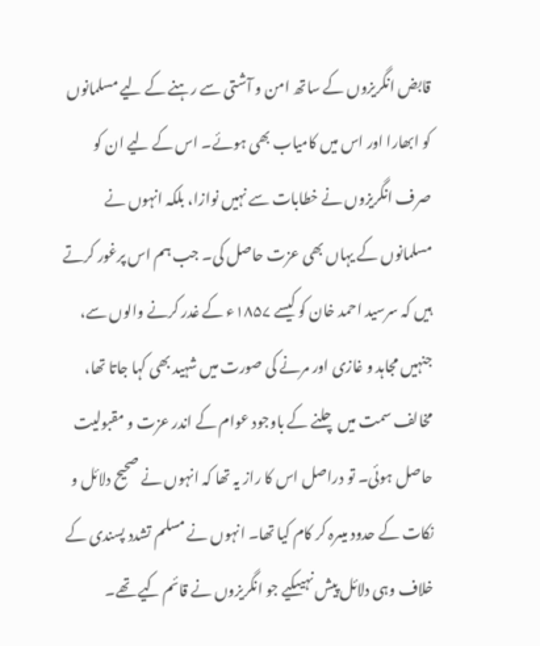قابض انگریزوں کے ساتھ امن و آشتی سے رہنے کے لیے مسلمانوں کو ابھارا اور اس میں کامیاب بھی ہوئے۔ اس کے لیے ان کو صرف انگریزوں نے خطابات سے نہیں نوازا، بلکہ انہوں نے مسلمانوں کے یہاں بھی عزت حاصل کی۔ جب ہم اس پرغور کرتے ہیں کہ سرسید احمد خان کو کیسے ۱۸۵۷ء کے غدر کرنے والوں سے، جنہیں مجاہد و غازی اور مرنے کی صورت میں شہید بھی کہا جاتا تھا، مخالف سمت میں چلنے کے باوجود عوام کے اندر عزت و مقبولیت حاصل ہوئی۔ تو دراصل اس کا راز یہ تھا کہ انہوں نے صحیح دلائل و نکات کے حدود میںرہ کر کام کیا تھا۔ انہوں نے مسلم تشدد پسندی کے خلاف وہی دلائل پیش نہیںکیے جو انگریزوں نے قائم کیے تھے۔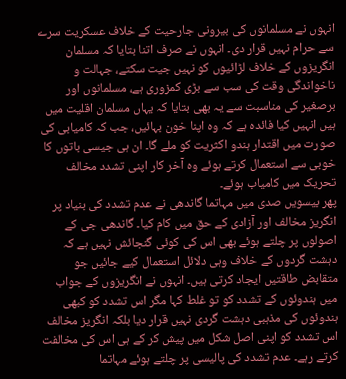انہوں نے مسلمانوں کی بیرونی جارحیت کے خلاف عسکریت سرے سے حرام نہیں قرار دی۔ انہوں نے صرف اتنا بتایا کہ مسلمان انگریزوں کے خلاف لڑائیوں کو نہیں جیت سکتے، جہالت و ناخواندگی وقت کی سب سے بڑی کمزوری ہے، مسلمانوں اور برصغیر کی مناسبت سے یہ بھی بتایا کہ یہاں مسلمان اقلیت میں ہیں انہیں کیا فائدہ ہے کہ وہ اپنا خون بہائیں، جب کہ کامیابی کی صورت میں اقتدار ہندو اکثریت کو ملے گا۔ ان ہی جیسی باتوں کا خوبی سے استعمال کرتے ہوئے وہ آخر کار اپنی تشدد مخالف تحریک میں کامیاب ہوئے۔
پھر بیسویں صدی میں مہاتما گاندھی نے عدم تشدد کی بنیاد پر انگریز مخالف اور آزادی کے حق میں کام کیا۔ گاندھی جی کے اصولوں پر چلتے ہوئے بھی اس کی کوئی گنجائش نہیں ہے کہ دہشت گردوں کے خلاف وہی دلائل استعمال کیے جائیں جو متقابض طاقتیں ایجاد کرتی ہیں۔ انہوں نے انگریزوں کے جواب میں ہندوئوں کے تشدد کو تو غلط کہا مگر اس تشدد کو کبھی ہندوئوں کی مذہبی دہشت گردی نہیں قرار دیا بلکہ انگریز مخالف اس تشدد کو اپنی اصل شکل میں پیش کر کے ہی اس کی مخالفت کرتے رہے۔ عدم تشدد کی پالیسی پر چلتے ہوئے مہاتما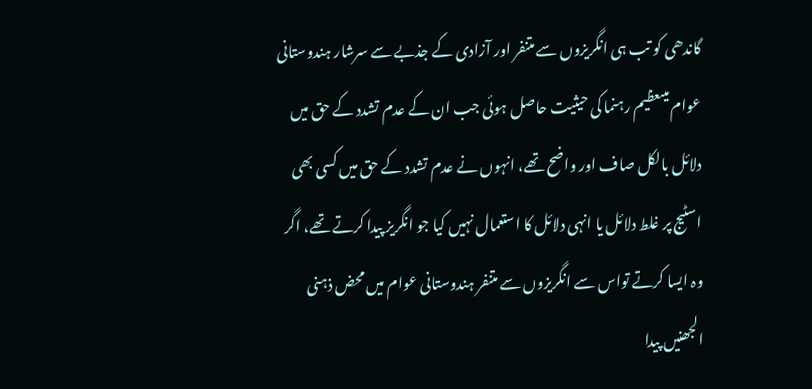گاندھی کو تب ہی انگریزوں سے متنفر اور آزادی کے جذبے سے سرشار ہندوستانی عوام میںعظیم رہنما کی حیثیت حاصل ہوئی جب ان کے عدم تشدد کے حق میں دلائل بالکل صاف اور واضح تھے، انہوں نے عدم تشدد کے حق میں کسی بھی اسٹیج پر غلط دلائل یا انہی دلائل کا استعمال نہیں کیا جو انگریز پیدا کرتے تھے، اگر وہ ایسا کرتے تواس سے انگریزوں سے متنفر ہندوستانی عوام میں محض ذہنی الجھنیں پیدا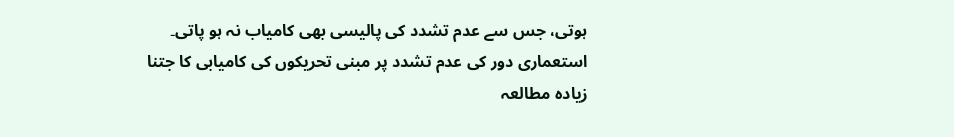ہوتی، جس سے عدم تشدد کی پالیسی بھی کامیاب نہ ہو پاتی۔
استعماری دور کی عدم تشدد پر مبنی تحریکوں کی کامیابی کا جتنا زیادہ مطالعہ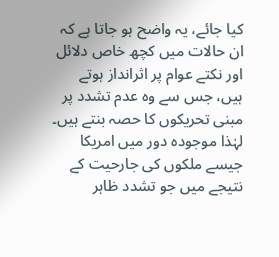کیا جائے، یہ واضح ہو جاتا ہے کہ ان حالات میں کچھ خاص دلائل اور نکتے عوام پر اثرانداز ہوتے ہیں، جس سے وہ عدم تشدد پر مبنی تحریکوں کا حصہ بنتے ہیں۔ لہٰذا موجودہ دور میں امریکا جیسے ملکوں کی جارحیت کے نتیجے میں جو تشدد ظاہر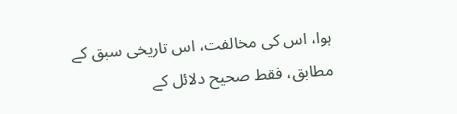ہوا، اس کی مخالفت، اس تاریخی سبق کے مطابق، فقط صحیح دلائل کے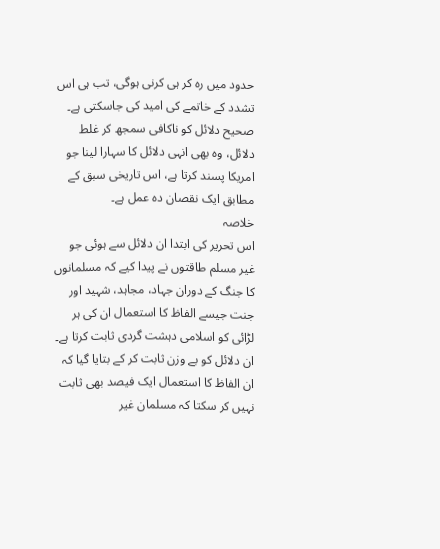حدود میں رہ کر ہی کرنی ہوگی، تب ہی اس تشدد کے خاتمے کی امید کی جاسکتی ہے۔ صحیح دلائل کو ناکافی سمجھ کر غلط دلائل، وہ بھی انہی دلائل کا سہارا لینا جو امریکا پسند کرتا ہے، اس تاریخی سبق کے مطابق ایک نقصان دہ عمل ہے۔
خلاصہ
اس تحریر کی ابتدا ان دلائل سے ہوئی جو غیر مسلم طاقتوں نے پیدا کیے کہ مسلمانوں کا جنگ کے دوران جہاد، مجاہد، شہید اور جنت جیسے الفاظ کا استعمال ان کی ہر لڑائی کو اسلامی دہشت گردی ثابت کرتا ہے۔ ان دلائل کو بے وزن ثابت کر کے بتایا گیا کہ ان الفاظ کا استعمال ایک فیصد بھی ثابت نہیں کر سکتا کہ مسلمان غیر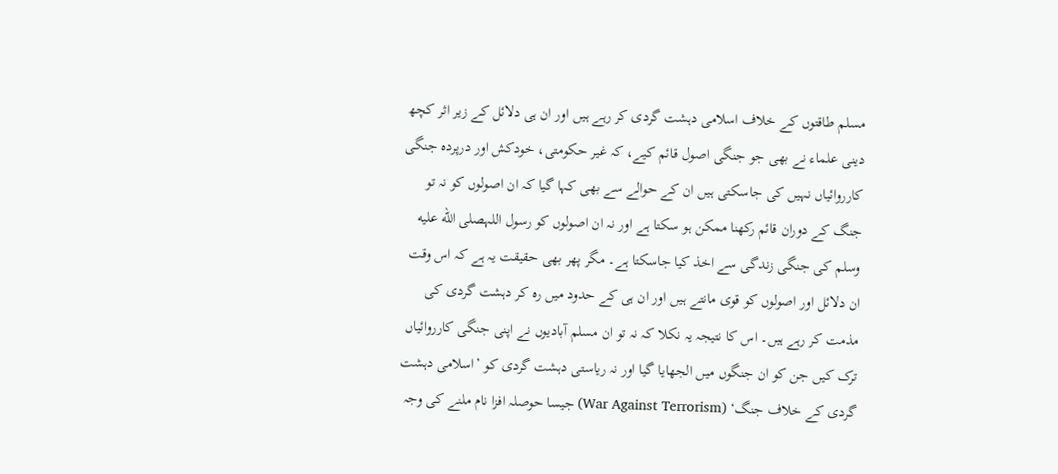مسلم طاقتوں کے خلاف اسلامی دہشت گردی کر رہے ہیں اور ان ہی دلائل کے زیر اثر کچھ دینی علماء نے بھی جو جنگی اصول قائم کیے، کہ غیر حکومتی، خودکش اور درپردہ جنگی کارروائیاں نہیں کی جاسکتی ہیں ان کے حوالے سے بھی کہا گیا کہ ان اصولوں کو نہ تو جنگ کے دوران قائم رکھنا ممکن ہو سکتا ہے اور نہ ان اصولوں کو رسول اللہصلى الله عليه وسلم کی جنگی زندگی سے اخذ کیا جاسکتا ہے۔ مگر پھر بھی حقیقت یہ ہے کہ اس وقت ان دلائل اور اصولوں کو قوی مانتے ہیں اور ان ہی کے حدود میں رہ کر دہشت گردی کی مذمت کر رہے ہیں۔ اس کا نتیجہ یہ نکلا کہ نہ تو ان مسلم آبادیوں نے اپنی جنگی کارروائیاں ترک کیں جن کو ان جنگوں میں الجھایا گیا اور نہ ریاستی دہشت گردی کو ’اسلامی دہشت گردی کے خلاف جنگ‘ (War Against Terrorism) جیسا حوصلہ افزا نام ملنے کی وجہ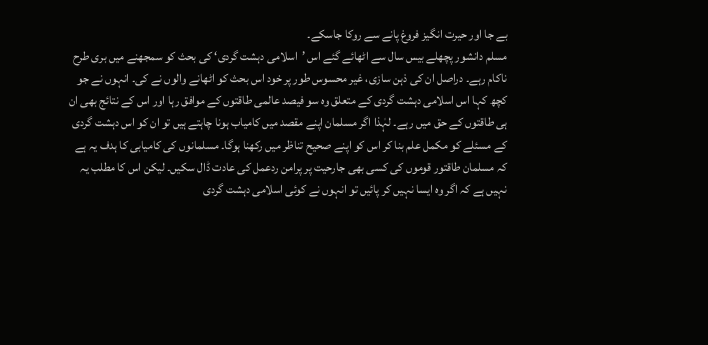بے جا اور حیرت انگیز فروغ پانے سے روکا جاسکے۔
مسلم دانشور پچھلے بیس سال سے اٹھائے گئے اس ’اسلامی دہشت گردی‘ کی بحث کو سمجھنے میں بری طرح ناکام رہے۔ دراصل ان کی ذہن سازی، غیر محسوس طور پر خود اس بحث کو اٹھانے والوں نے کی۔ انہوں نے جو کچھ کہا اس اسلامی دہشت گردی کے متعلق وہ سو فیصد عالمی طاقتوں کے موافق رہا اور اس کے نتائج بھی ان ہی طاقتوں کے حق میں رہے۔ لہٰذا اگر مسلمان اپنے مقصد میں کامیاب ہونا چاہتے ہیں تو ان کو اس دہشت گردی کے مسئلے کو مکمل علم بنا کر اس کو اپنے صحیح تناظر میں رکھنا ہوگا۔ مسلمانوں کی کامیابی کا ہدف یہ ہے کہ مسلمان طاقتور قوموں کی کسی بھی جارحیت پر پرامن ردعمل کی عادت ڈال سکیں۔ لیکن اس کا مطلب یہ نہیں ہے کہ اگر وہ ایسا نہیں کر پائیں تو انہوں نے کوئی اسلامی دہشت گردی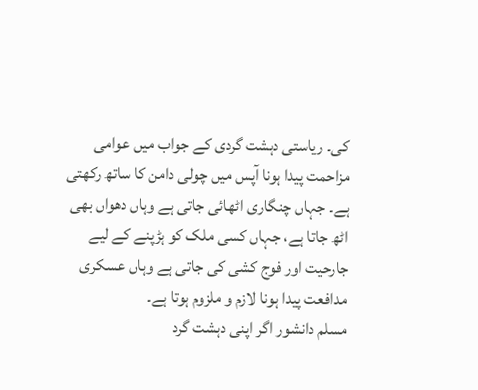کی۔ ریاستی دہشت گردی کے جواب میں عوامی مزاحمت پیدا ہونا آپس میں چولی دامن کا ساتھ رکھتی ہے۔ جہاں چنگاری اٹھائی جاتی ہے وہاں دھواں بھی اٹھ جاتا ہے، جہاں کسی ملک کو ہڑپنے کے لیے جارحیت اور فوج کشی کی جاتی ہے وہاں عسکری مدافعت پیدا ہونا لازم و ملزوم ہوتا ہے۔
مسلم دانشور اگر اپنی دہشت گرد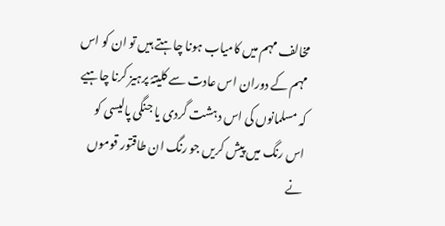مخالف مہم میں کامیاب ہونا چاہتے ہیں تو ان کو اس مہم کے دوران اس عادت سے کلیتہً پرہیز کرنا چاہیے کہ مسلمانوں کی اس دہشت گردی یا جنگی پالیسی کو اس رنگ میں پیش کریں جو رنگ ان طاقتور قوموں نے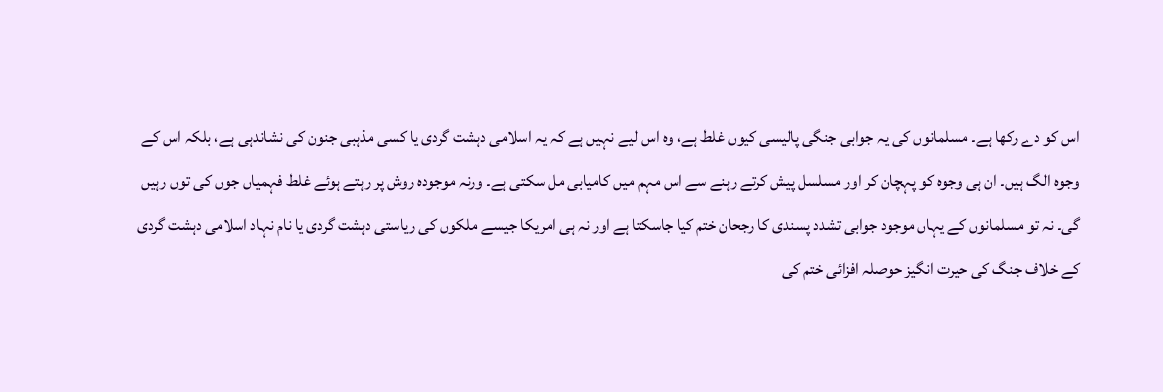اس کو دے رکھا ہے۔ مسلمانوں کی یہ جوابی جنگی پالیسی کیوں غلط ہے، وہ اس لیے نہیں ہے کہ یہ اسلامی دہشت گردی یا کسی مذہبی جنون کی نشاندہی ہے، بلکہ اس کے وجوہ الگ ہیں۔ ان ہی وجوہ کو پہچان کر اور مسلسل پیش کرتے رہنے سے اس مہم میں کامیابی مل سکتی ہے۔ ورنہ موجودہ روش پر رہتے ہوئے غلط فہمیاں جوں کی توں رہیں گی۔ نہ تو مسلمانوں کے یہاں موجود جوابی تشدد پسندی کا رجحان ختم کیا جاسکتا ہے اور نہ ہی امریکا جیسے ملکوں کی ریاستی دہشت گردی یا نام نہاد اسلامی دہشت گردی کے خلاف جنگ کی حیرت انگیز حوصلہ افزائی ختم کی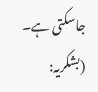جاسکتی ہے۔
(بشکریہ: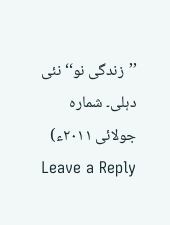’’زندگی نو‘‘ نئی دہلی۔ شمارہ جولائی ۲۰۱۱ء)
Leave a Reply